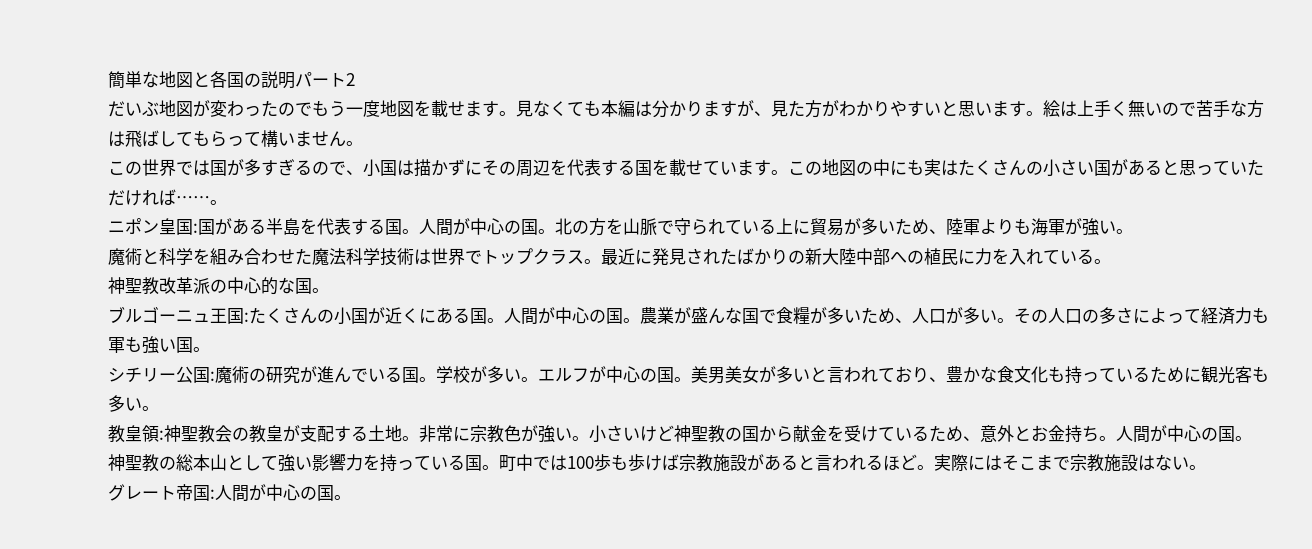簡単な地図と各国の説明パート2
だいぶ地図が変わったのでもう一度地図を載せます。見なくても本編は分かりますが、見た方がわかりやすいと思います。絵は上手く無いので苦手な方は飛ばしてもらって構いません。
この世界では国が多すぎるので、小国は描かずにその周辺を代表する国を載せています。この地図の中にも実はたくさんの小さい国があると思っていただければ……。
ニポン皇国:国がある半島を代表する国。人間が中心の国。北の方を山脈で守られている上に貿易が多いため、陸軍よりも海軍が強い。
魔術と科学を組み合わせた魔法科学技術は世界でトップクラス。最近に発見されたばかりの新大陸中部への植民に力を入れている。
神聖教改革派の中心的な国。
ブルゴーニュ王国:たくさんの小国が近くにある国。人間が中心の国。農業が盛んな国で食糧が多いため、人口が多い。その人口の多さによって経済力も軍も強い国。
シチリー公国:魔術の研究が進んでいる国。学校が多い。エルフが中心の国。美男美女が多いと言われており、豊かな食文化も持っているために観光客も多い。
教皇領:神聖教会の教皇が支配する土地。非常に宗教色が強い。小さいけど神聖教の国から献金を受けているため、意外とお金持ち。人間が中心の国。
神聖教の総本山として強い影響力を持っている国。町中では100歩も歩けば宗教施設があると言われるほど。実際にはそこまで宗教施設はない。
グレート帝国:人間が中心の国。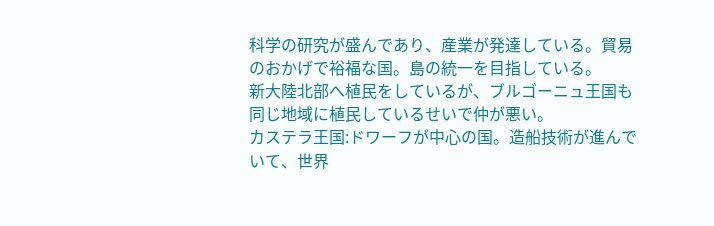科学の研究が盛んであり、産業が発達している。貿易のおかげで裕福な国。島の統一を目指している。
新大陸北部へ植民をしているが、ブルゴーニュ王国も同じ地域に植民しているせいで仲が悪い。
カステラ王国:ドワーフが中心の国。造船技術が進んでいて、世界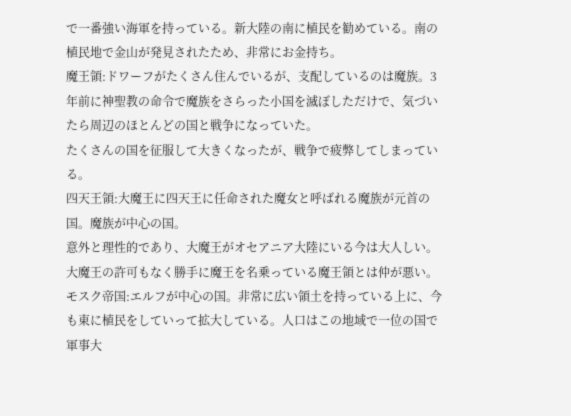で一番強い海軍を持っている。新大陸の南に植民を勧めている。南の植民地で金山が発見されたため、非常にお金持ち。
魔王領:ドワーフがたくさん住んでいるが、支配しているのは魔族。3年前に神聖教の命令で魔族をさらった小国を滅ぼしただけで、気づいたら周辺のほとんどの国と戦争になっていた。
たくさんの国を征服して大きくなったが、戦争で疲弊してしまっている。
四天王領:大魔王に四天王に任命された魔女と呼ばれる魔族が元首の国。魔族が中心の国。
意外と理性的であり、大魔王がオセアニア大陸にいる今は大人しい。大魔王の許可もなく勝手に魔王を名乗っている魔王領とは仲が悪い。
モスク帝国:エルフが中心の国。非常に広い領土を持っている上に、今も東に植民をしていって拡大している。人口はこの地域で一位の国で軍事大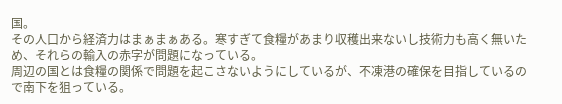国。
その人口から経済力はまぁまぁある。寒すぎて食糧があまり収穫出来ないし技術力も高く無いため、それらの輸入の赤字が問題になっている。
周辺の国とは食糧の関係で問題を起こさないようにしているが、不凍港の確保を目指しているので南下を狙っている。